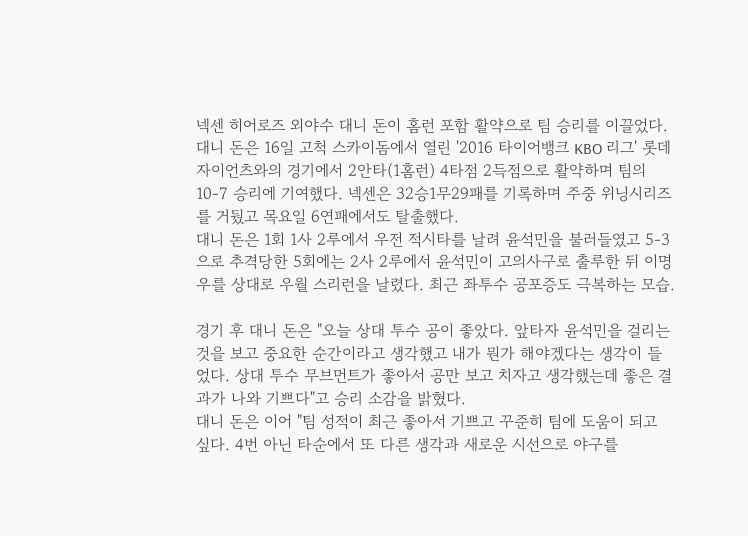넥센 히어로즈 외야수 대니 돈이 홈런 포함 활약으로 팀 승리를 이끌었다.
대니 돈은 16일 고척 스카이돔에서 열린 '2016 타이어뱅크 KBO 리그' 롯데 자이언츠와의 경기에서 2안타(1홈런) 4타점 2득점으로 활약하며 팀의 10-7 승리에 기여했다. 넥센은 32승1무29패를 기록하며 주중 위닝시리즈를 거뒀고 목요일 6연패에서도 탈출했다.
대니 돈은 1회 1사 2루에서 우전 적시타를 날려 윤석민을 불러들였고 5-3으로 추격당한 5회에는 2사 2루에서 윤석민이 고의사구로 출루한 뒤 이명우를 상대로 우월 스리런을 날렸다. 최근 좌투수 공포증도 극복하는 모습.

경기 후 대니 돈은 "오늘 상대 투수 공이 좋았다. 앞타자 윤석민을 걸리는 것을 보고 중요한 순간이라고 생각했고 내가 뭔가 해야겠다는 생각이 들었다. 상대 투수 무브먼트가 좋아서 공만 보고 치자고 생각했는데 좋은 결과가 나와 기쁘다"고 승리 소감을 밝혔다.
대니 돈은 이어 "팀 성적이 최근 좋아서 기쁘고 꾸준히 팀에 도움이 되고 싶다. 4번 아닌 타순에서 또 다른 생각과 새로운 시선으로 야구를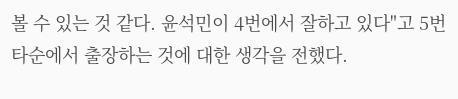볼 수 있는 것 같다. 윤석민이 4번에서 잘하고 있다"고 5번 타순에서 출장하는 것에 대한 생각을 전했다.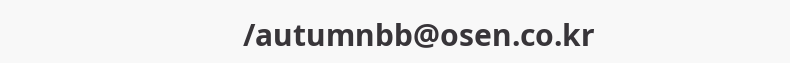/autumnbb@osen.co.kr